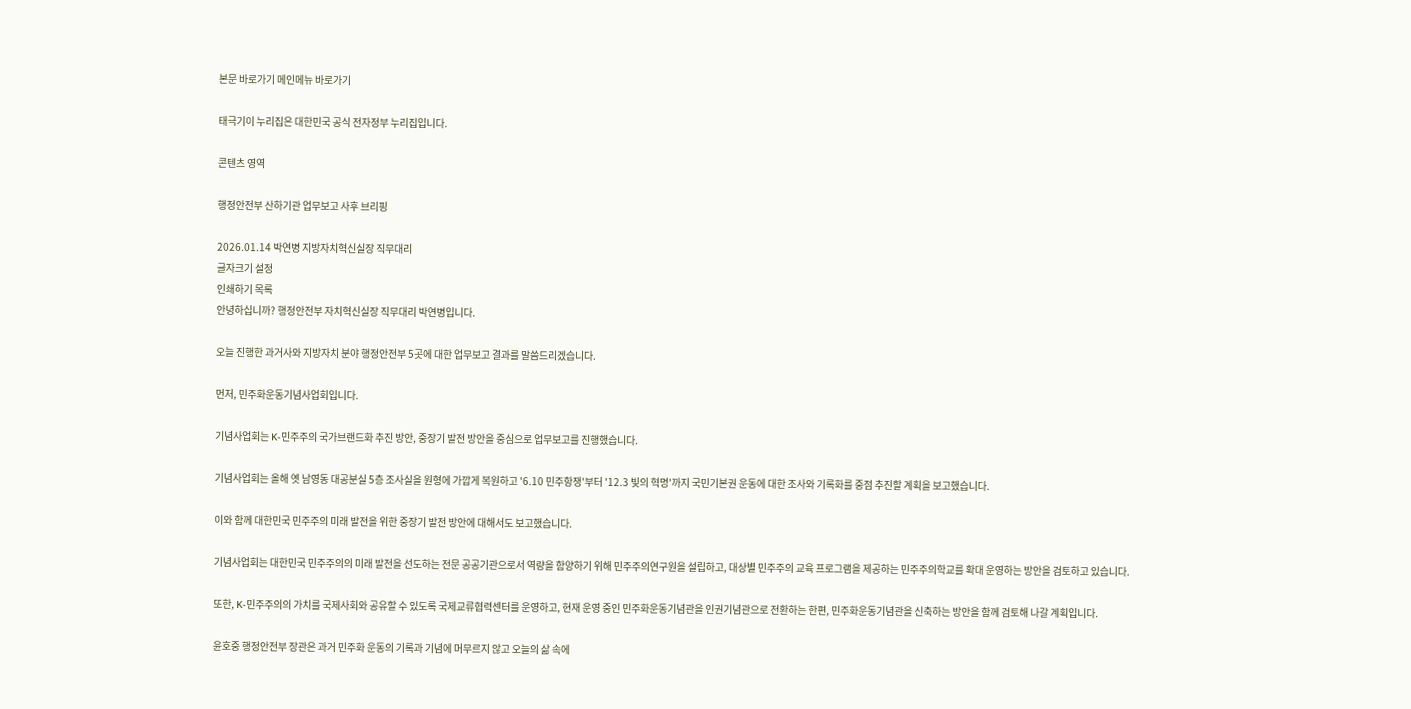본문 바로가기 메인메뉴 바로가기

태극기이 누리집은 대한민국 공식 전자정부 누리집입니다.

콘텐츠 영역

행정안전부 산하기관 업무보고 사후 브리핑

2026.01.14 박연병 지방자치혁신실장 직무대리
글자크기 설정
인쇄하기 목록
안녕하십니까? 행정안전부 자치혁신실장 직무대리 박연병입니다.

오늘 진행한 과거사와 지방자치 분야 행정안전부 5곳에 대한 업무보고 결과를 말씀드리겠습니다.

먼저, 민주화운동기념사업회입니다.

기념사업회는 K-민주주의 국가브랜드화 추진 방안, 중장기 발전 방안을 중심으로 업무보고를 진행했습니다.

기념사업회는 올해 옛 남영동 대공분실 5층 조사실을 원형에 가깝게 복원하고 '6.10 민주항쟁'부터 '12.3 빛의 혁명'까지 국민기본권 운동에 대한 조사와 기록화를 중점 추진할 계획을 보고했습니다.

이와 함께 대한민국 민주주의 미래 발전을 위한 중장기 발전 방안에 대해서도 보고했습니다.

기념사업회는 대한민국 민주주의의 미래 발전을 선도하는 전문 공공기관으로서 역량을 함양하기 위해 민주주의연구원을 설립하고, 대상별 민주주의 교육 프로그램을 제공하는 민주주의학교를 확대 운영하는 방안을 검토하고 있습니다.

또한, K-민주주의의 가치를 국제사회와 공유할 수 있도록 국제교류협력센터를 운영하고, 현재 운영 중인 민주화운동기념관을 인권기념관으로 전환하는 한편, 민주화운동기념관을 신축하는 방안을 함께 검토해 나갈 계획입니다.

윤호중 행정안전부 장관은 과거 민주화 운동의 기록과 기념에 머무르지 않고 오늘의 삶 속에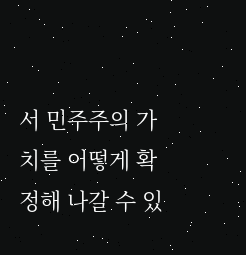서 민주주의 가치를 어떻게 확정해 나갈 수 있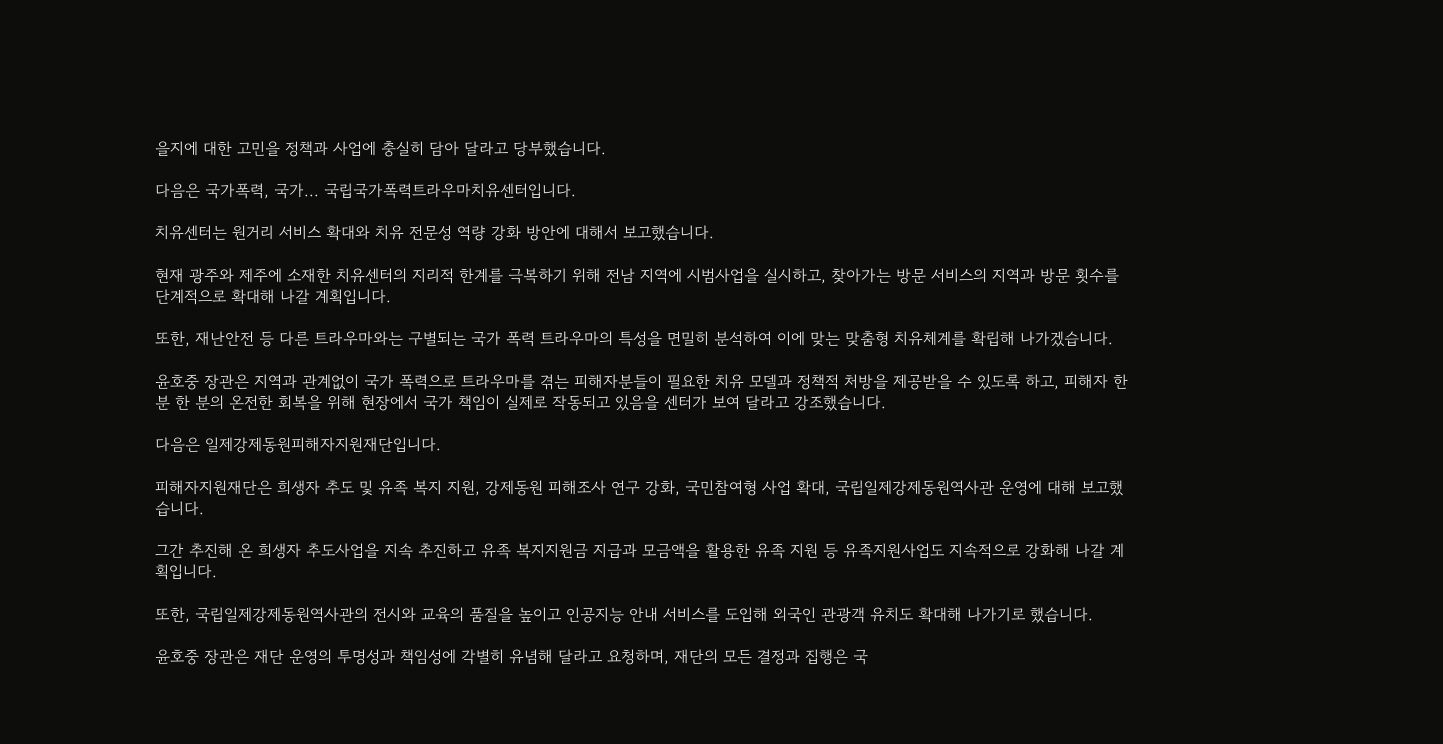을지에 대한 고민을 정책과 사업에 충실히 담아 달라고 당부했습니다.

다음은 국가폭력, 국가... 국립국가폭력트라우마치유센터입니다.

치유센터는 원거리 서비스 확대와 치유 전문성 역량 강화 방안에 대해서 보고했습니다.

현재 광주와 제주에 소재한 치유센터의 지리적 한계를 극복하기 위해 전남 지역에 시범사업을 실시하고, 찾아가는 방문 서비스의 지역과 방문 횟수를 단계적으로 확대해 나갈 계획입니다.

또한, 재난안전 등 다른 트라우마와는 구별되는 국가 폭력 트라우마의 특성을 면밀히 분석하여 이에 맞는 맞춤형 치유체계를 확립해 나가겠습니다.

윤호중 장관은 지역과 관계없이 국가 폭력으로 트라우마를 겪는 피해자분들이 필요한 치유 모델과 정책적 처방을 제공받을 수 있도록 하고, 피해자 한 분 한 분의 온전한 회복을 위해 현장에서 국가 책임이 실제로 작동되고 있음을 센터가 보여 달라고 강조했습니다.

다음은 일제강제동원피해자지원재단입니다.

피해자지원재단은 희생자 추도 및 유족 복지 지원, 강제동원 피해조사 연구 강화, 국민참여형 사업 확대, 국립일제강제동원역사관 운영에 대해 보고했습니다.

그간 추진해 온 희생자 추도사업을 지속 추진하고 유족 복지지원금 지급과 모금액을 활용한 유족 지원 등 유족지원사업도 지속적으로 강화해 나갈 계획입니다.

또한, 국립일제강제동원역사관의 전시와 교육의 품질을 높이고 인공지능 안내 서비스를 도입해 외국인 관광객 유치도 확대해 나가기로 했습니다.

윤호중 장관은 재단 운영의 투명성과 책임성에 각별히 유념해 달라고 요청하며, 재단의 모든 결정과 집행은 국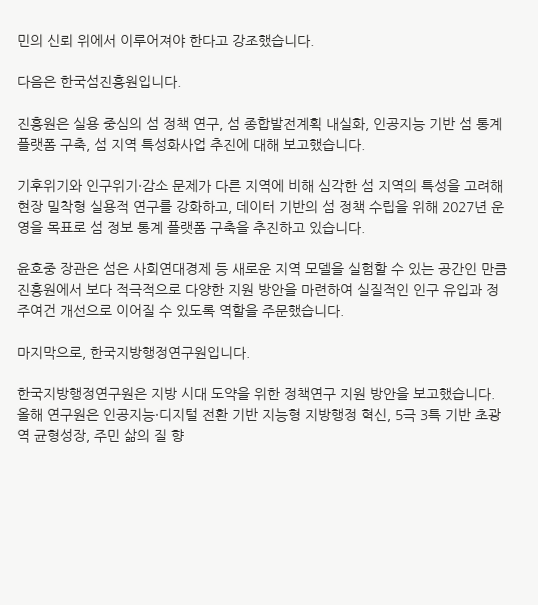민의 신뢰 위에서 이루어져야 한다고 강조했습니다.

다음은 한국섬진흥원입니다.

진흥원은 실용 중심의 섬 정책 연구, 섬 종합발전계획 내실화, 인공지능 기반 섬 통계 플랫폼 구축, 섬 지역 특성화사업 추진에 대해 보고했습니다.

기후위기와 인구위기·감소 문제가 다른 지역에 비해 심각한 섬 지역의 특성을 고려해 현장 밀착형 실용적 연구를 강화하고, 데이터 기반의 섬 정책 수립을 위해 2027년 운영을 목표로 섬 정보 통계 플랫폼 구축을 추진하고 있습니다.

윤호중 장관은 섬은 사회연대경제 등 새로운 지역 모델을 실험할 수 있는 공간인 만큼 진흥원에서 보다 적극적으로 다양한 지원 방안을 마련하여 실질적인 인구 유입과 정주여건 개선으로 이어질 수 있도록 역할을 주문했습니다.

마지막으로, 한국지방행정연구원입니다.

한국지방행정연구원은 지방 시대 도약을 위한 정책연구 지원 방안을 보고했습니다. 올해 연구원은 인공지능·디지털 전환 기반 지능형 지방행정 혁신, 5극 3특 기반 초광역 균형성장, 주민 삶의 질 향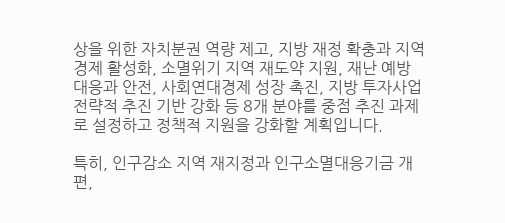상을 위한 자치분권 역량 제고, 지방 재정 확충과 지역경제 활성화, 소멸위기 지역 재도약 지원, 재난 예방 대응과 안전, 사회연대경제 성장 촉진, 지방 투자사업 전략적 추진 기반 강화 등 8개 분야를 중점 추진 과제로 설정하고 정책적 지원을 강화할 계획입니다.

특히, 인구감소 지역 재지정과 인구소멸대응기금 개편,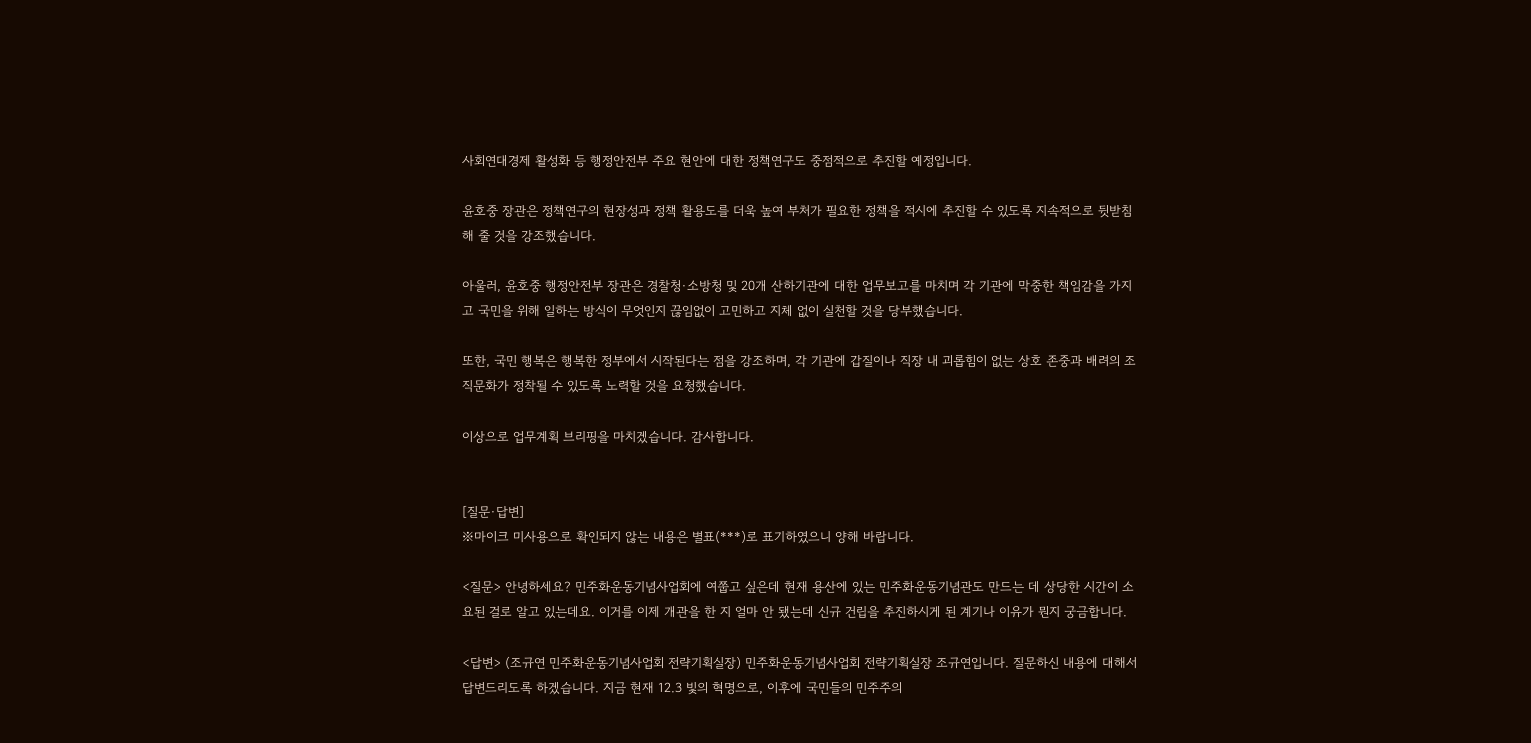사회연대경제 활성화 등 행정안전부 주요 현안에 대한 정책연구도 중점적으로 추진할 예정입니다.

윤호중 장관은 정책연구의 현장성과 정책 활용도를 더욱 높여 부처가 필요한 정책을 적시에 추진할 수 있도록 지속적으로 뒷받침해 줄 것을 강조했습니다.

아울러, 윤호중 행정안전부 장관은 경찰청·소방청 및 20개 산하기관에 대한 업무보고를 마치며 각 기관에 막중한 책임감을 가지고 국민을 위해 일하는 방식이 무엇인지 끊임없이 고민하고 지체 없이 실천할 것을 당부했습니다.

또한, 국민 행복은 행복한 정부에서 시작된다는 점을 강조하며, 각 기관에 갑질이나 직장 내 괴롭힘이 없는 상호 존중과 배려의 조직문화가 정착될 수 있도록 노력할 것을 요청했습니다.

이상으로 업무계획 브리핑을 마치겠습니다. 감사합니다.


[질문·답변]
※마이크 미사용으로 확인되지 않는 내용은 별표(***)로 표기하였으니 양해 바랍니다.

<질문> 안녕하세요? 민주화운동기념사업회에 여쭙고 싶은데 현재 용산에 있는 민주화운동기념관도 만드는 데 상당한 시간이 소요된 걸로 알고 있는데요. 이거를 이제 개관을 한 지 얼마 안 됐는데 신규 건립을 추진하시게 된 계기나 이유가 뭔지 궁금합니다.

<답변> (조규연 민주화운동기념사업회 전략기획실장) 민주화운동기념사업회 전략기획실장 조규연입니다. 질문하신 내용에 대해서 답변드리도록 하겠습니다. 지금 현재 12.3 빛의 혁명으로, 이후에 국민들의 민주주의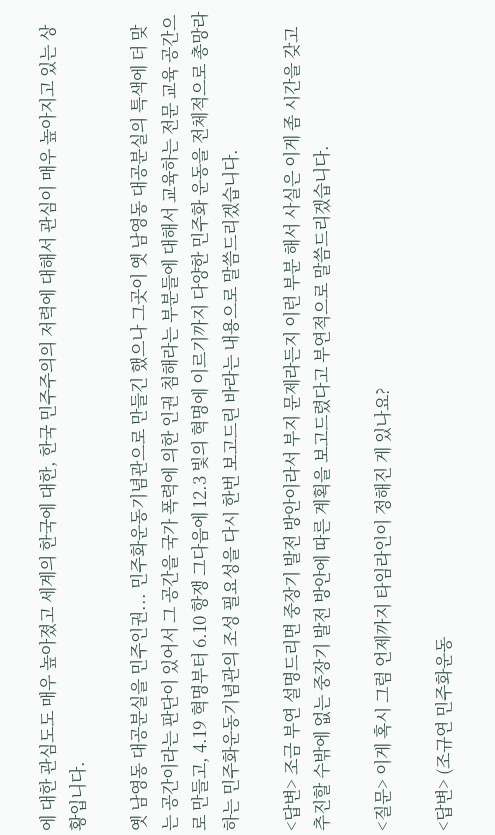에 대한 관심도도 매우 높아졌고 세계의 한국에 대한, 한국 민주주의의 저력에 대해서 관심이 매우 높아지고 있는 상황입니다.

옛 남영동 대공분실을 민주인권... 민주화운동기념관으로 만들긴 했으나 그곳이 옛 남영동 대공분실의 특색에 더 맞는 공간이라는 판단이 있어서 그 공간을 국가 폭력에 의한 인권 침해라는 부분들에 대해서 교육하는 전문 교육 공간으로 만들고, 4.19 혁명부터 6.10 항쟁 그다음에 12.3 빛의 혁명에 이르기까지 다양한 민주화 운동을 전체적으로 총망라하는 민주화운동기념관의 조성 필요성을 다시 한번 보고드린 바라는 내용으로 말씀드리겠습니다.

<답변> 조금 부연 설명드리면 중장기 발전 방안이라서 부지 문제라든지 이런 부분 해서 사실은 이게 좀 시간을 갖고 추진할 수밖에 없는 중장기 발전 방안에 따른 계획을 보고드렸다고 부연적으로 말씀드리겠습니다.

<질문> 이게 혹시 그럼 언제까지 타임라인이 정해진 게 있나요?

<답변> (조규연 민주화운동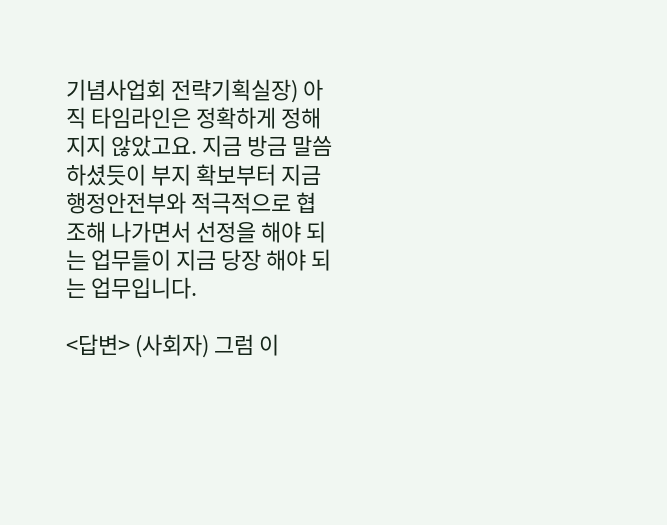기념사업회 전략기획실장) 아직 타임라인은 정확하게 정해지지 않았고요. 지금 방금 말씀하셨듯이 부지 확보부터 지금 행정안전부와 적극적으로 협조해 나가면서 선정을 해야 되는 업무들이 지금 당장 해야 되는 업무입니다.

<답변> (사회자) 그럼 이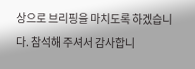상으로 브리핑을 마치도록 하겠습니다. 참석해 주셔서 감사합니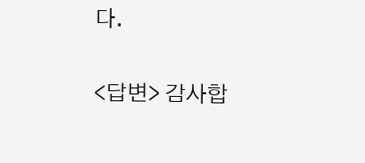다.

<답변> 감사합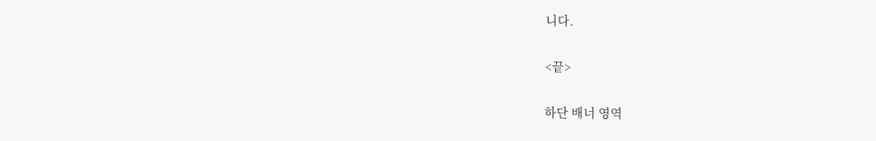니다.

<끝>

하단 배너 영역